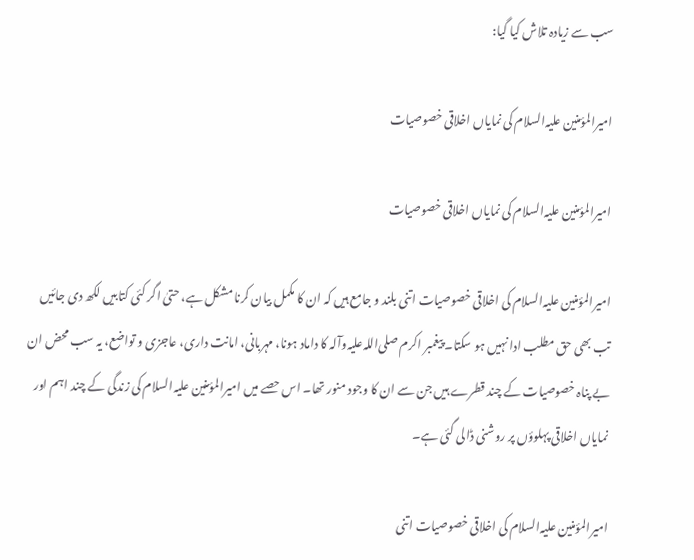سب سے زیادہ تلاش کیا گیا:

امیرالمؤمنین علیہ‌السلام کی نمایاں اخلاقی خصوصیات

امیرالمؤمنین علیہ‌السلام کی نمایاں اخلاقی خصوصیات

امیرالمؤمنین علیہ‌السلام کی اخلاقی خصوصیات اتنی بلند و جامع ہیں کہ ان کا مکمل بیان کرنا مشکل ہے، حتیٰ اگر کئی کتابیں لکھ دی جائیں تب بھی حق مطلب ادا نہیں ہو سکتا۔ پیغمبر اکرم صلی‌اللہ‌علیہ‌وآلہ کا داماد ہونا، مہربانی، امانت داری، عاجزی و تواضع، یہ سب محض ان بے پناہ خصوصیات کے چند قطرے ہیں جن سے ان کا وجود منور تھا۔ اس حصے میں امیرالمؤمنین علیہ‌السلام کی زندگی کے چند اہم اور نمایاں اخلاقی پہلوؤں پر روشنی ڈالی گئی ہے۔

امیرالمؤمنین علیہ‌السلام کی اخلاقی خصوصیات اتنی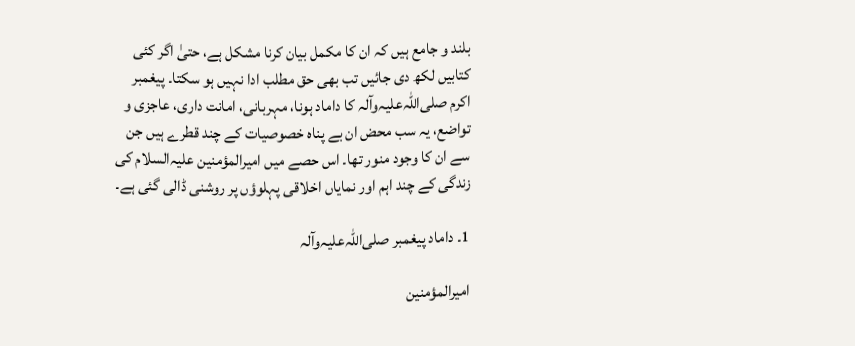بلند و جامع ہیں کہ ان کا مکمل بیان کرنا مشکل ہے، حتیٰ اگر کئی کتابیں لکھ دی جائیں تب بھی حق مطلب ادا نہیں ہو سکتا۔ پیغمبر اکرم صلی‌اللہ‌علیہ‌وآلہ کا داماد ہونا، مہربانی، امانت داری، عاجزی و تواضع، یہ سب محض ان بے پناہ خصوصیات کے چند قطرے ہیں جن سے ان کا وجود منور تھا۔ اس حصے میں امیرالمؤمنین علیہ‌السلام کی زندگی کے چند اہم اور نمایاں اخلاقی پہلوؤں پر روشنی ڈالی گئی ہے۔

1۔ داماد پیغمبر صلی‌اللہ‌علیہ‌وآلہ

امیرالمؤمنین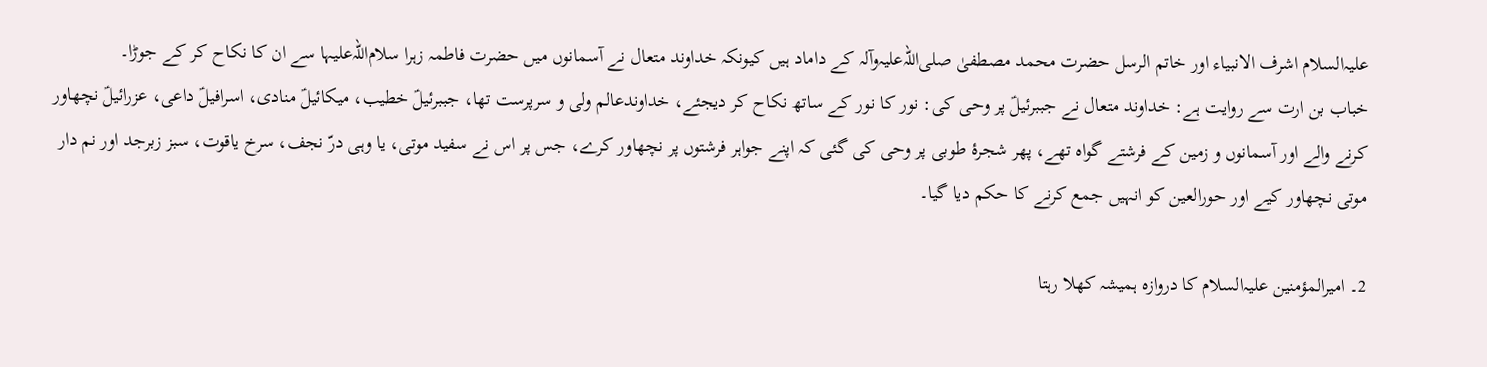علیہ‌السلام اشرف الانبیاء اور خاتم الرسل حضرت محمد مصطفیٰ صلی‌اللہ‌علیہ‌وآلہ کے داماد ہیں کیونکہ خداوند متعال نے آسمانوں میں حضرت فاطمہ زہرا سلام‌اللہ‌علیہا سے ان کا نکاح کر کے جوڑا۔
خباب بن ارت سے روایت ہے: خداوند متعال نے جببرئیلؑ پر وحی کی: نور کا نور کے ساتھ نکاح کر دیجئے، خداوندعالم ولی و سرپرست تھا، جببرئیلؑ خطیب، میکائیلؑ منادی، اسرافیلؑ داعی، عزرائیلؑ نچھاور کرنے والے اور آسمانوں و زمین کے فرشتے گواہ تھے، پھر شجرۂ طوبی پر وحی کی گئی کہ اپنے جواہر فرشتوں پر نچھاور کرے، جس پر اس نے سفید موتی، یا وہی درّ نجف، سرخ یاقوت، سبز زبرجد اور نم دار موتی نچھاور کیے اور حورالعین کو انہیں جمع کرنے کا حکم دیا گیا۔

2۔ امیرالمؤمنین علیہ‌السلام کا دروازہ ہمیشہ کھلا رہتا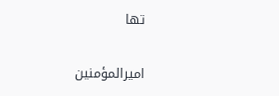تھا

امیرالمؤمنین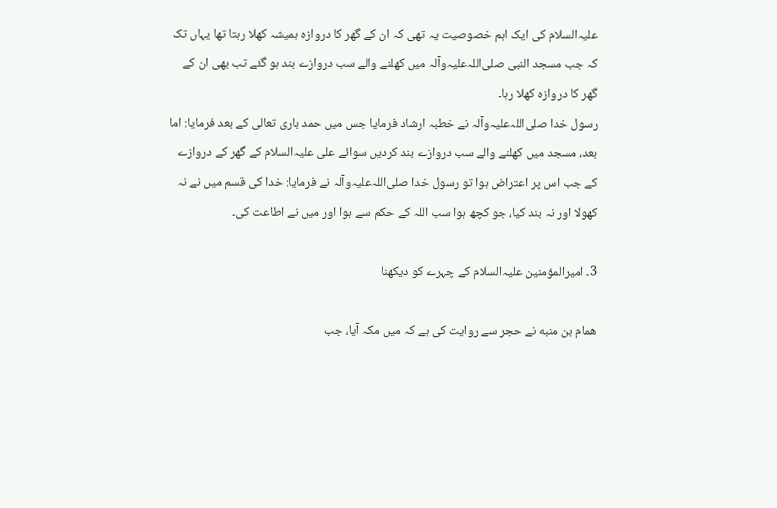علیہ‌السلام کی ایک اہم خصوصیت یہ تھی کہ ان کے گھر کا دروازہ ہمیشہ کھلا رہتا تھا یہاں تک کہ جب مسجد النبی صلی‌اللہ‌علیہ‌وآلہ میں کھلنے والے سب دروازے بند ہو گئے تب بھی ان کے گھر کا دروازہ کھلا رہا۔
رسول خدا صلی‌اللہ‌علیہ‌وآلہ نے خطبہ ارشاد فرمایا جس میں حمد باری تعالی کے بعد فرمایا: اما بعد، مسجد میں کھلنے والے سب دروازے بند کردیں سوائے علی علیہ‌السلام کے گھر کے دروازے  کے جب اس پر اعتراض ہوا تو رسول خدا صلی‌اللہ‌علیہ‌وآلہ نے فرمایا: خدا کی قسم میں نے نہ کھولا اور نہ بند کیا، جو کچھ ہوا سب اللہ کے حکم سے ہوا اور میں نے اطاعت کی۔

3۔ امیرالمؤمنین علیہ‌السلام کے چہرے کو دیکھنا

همام بن منبه نے حجر سے روایت کی ہے کہ میں مکہ آیا، جب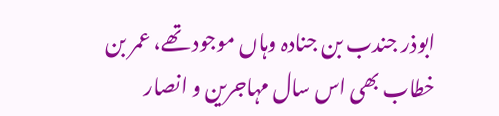ابوذر جندب بن جنادہ وہاں موجود تھے، عمر بن خطاب بھی اس سال مہاجرین و انصار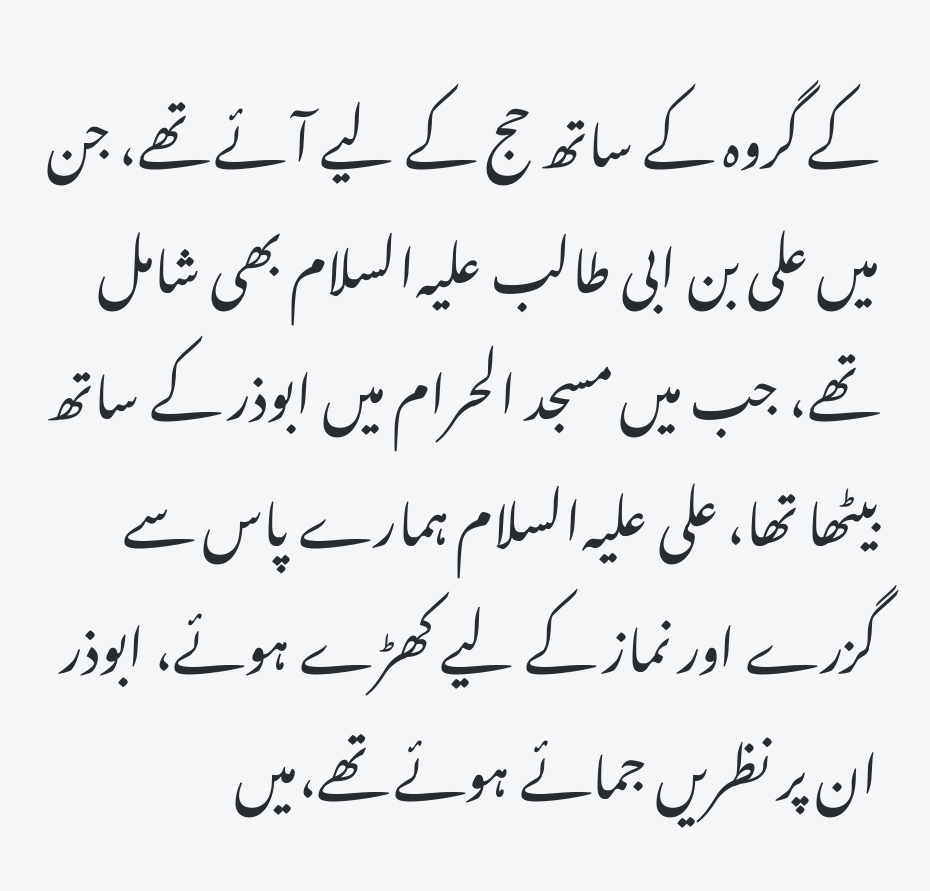کے گروہ کے ساتھ حج کے لیے آئے تھے، جن میں علی بن ابی طالب علیہ‌السلام بھی شامل تھے، جب میں مسجد الحرام میں ابوذر کے ساتھ بیٹھا تھا، علی علیہ‌السلام ہمارے پاس سے گزرے اور نماز کے لیے کھڑے ہوئے، ابوذر ان پر نظریں جمائے ہوئے تھے،میں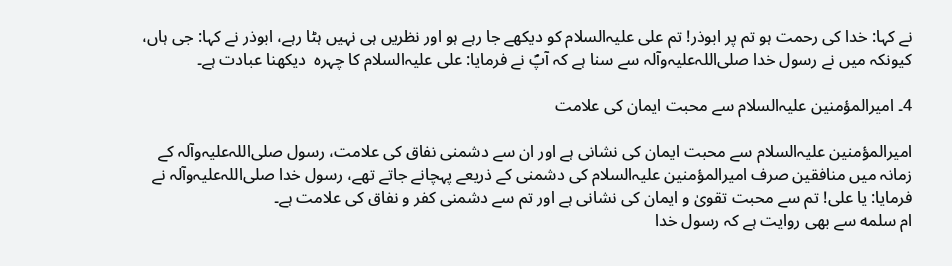نے کہا: خدا کی رحمت ہو تم پر ابوذر! تم علی علیہ‌السلام کو دیکھے جا رہے ہو اور نظریں ہی نہیں ہٹا رہے، ابوذر نے کہا: جی ہاں، کیونکہ میں نے رسول خدا صلی‌اللہ‌علیہ‌وآلہ سے سنا ہے کہ آپؐ نے فرمایا: علی علیہ‌السلام کا چہرہ  دیکھنا عبادت ہے۔

4۔ امیرالمؤمنین علیہ‌السلام سے محبت ایمان کی علامت

امیرالمؤمنین علیہ‌السلام سے محبت ایمان کی نشانی ہے اور ان سے دشمنی نفاق کی علامت، رسول صلی‌اللہ‌علیہ‌وآلہ کے زمانہ میں منافقین صرف امیرالمؤمنین علیہ‌السلام کی دشمنی کے ذریعے پہچانے جاتے تھے، رسول خدا صلی‌اللہ‌علیہ‌وآلہ نے فرمایا: یا علی! تم سے محبت تقویٰ و ایمان کی نشانی ہے اور تم سے دشمنی کفر و نفاق کی علامت ہے۔
ام سلمه سے بھی روایت ہے کہ رسول خدا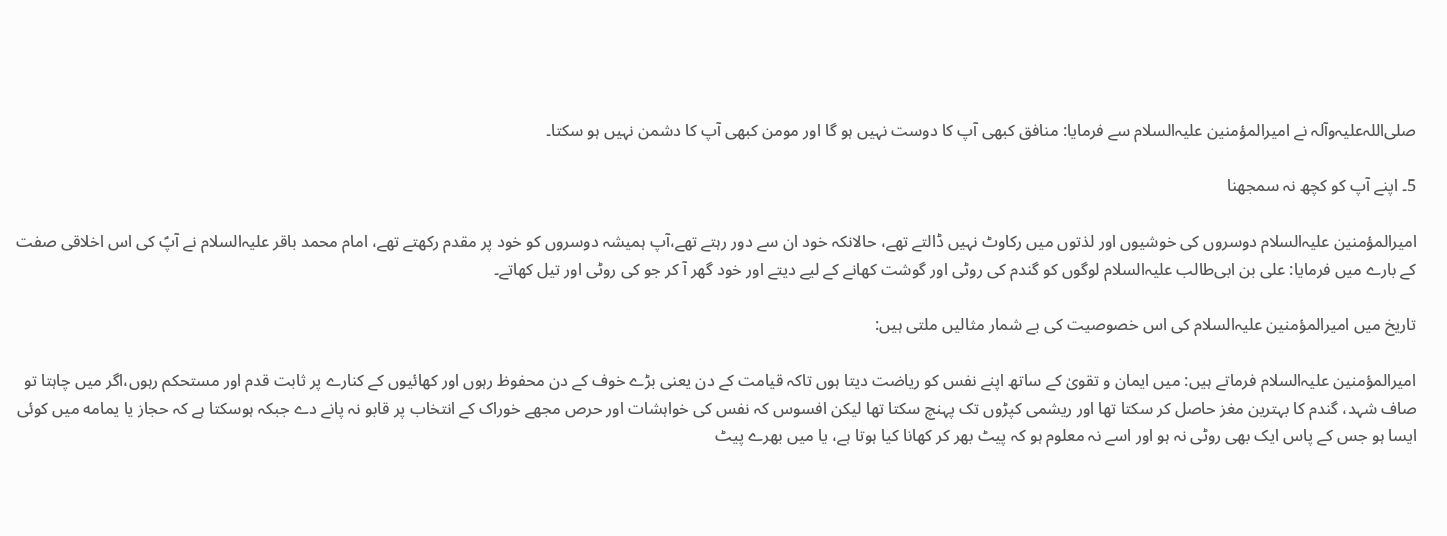صلی‌اللہ‌علیہ‌وآلہ نے امیرالمؤمنین علیہ‌السلام سے فرمایا: منافق کبھی آپ کا دوست نہیں ہو گا اور مومن کبھی آپ کا دشمن نہیں ہو سکتا۔

5۔ اپنے آپ کو کچھ نہ سمجھنا

امیرالمؤمنین علیہ‌السلام دوسروں کی خوشیوں اور لذتوں میں رکاوٹ نہیں ڈالتے تھے، حالانکہ خود ان سے دور رہتے تھے،آپ ہمیشہ دوسروں کو خود پر مقدم رکھتے تھے، امام محمد باقر علیہ‌السلام نے آپؑ کی اس اخلاقی صفت کے بارے میں فرمایا: علی بن ابی‌طالب علیہ‌السلام لوگوں کو گندم کی روٹی اور گوشت کھانے کے لیے دیتے اور خود گھر آ کر جو کی روٹی اور تیل کھاتے۔

تاریخ میں امیرالمؤمنین علیہ‌السلام کی اس خصوصیت کی بے شمار مثالیں ملتی ہیں:

امیرالمؤمنین علیہ‌السلام فرماتے ہیں: میں ایمان و تقویٰ کے ساتھ اپنے نفس کو ریاضت دیتا ہوں تاکہ قیامت کے دن یعنی بڑے خوف کے دن محفوظ رہوں اور کھائیوں کے کنارے پر ثابت قدم اور مستحکم رہوں،اگر میں چاہتا تو صاف شہد، گندم کا بہترین مغز حاصل کر سکتا تھا اور ریشمی کپڑوں تک پہنچ سکتا تھا لیکن افسوس کہ نفس کی خواہشات اور حرص مجھے خوراک کے انتخاب پر قابو نہ پانے دے جبکہ ہوسکتا ہے کہ حجاز یا یمامه میں کوئی ایسا ہو جس کے پاس ایک بھی روٹی نہ ہو اور اسے نہ معلوم ہو کہ پیٹ بھر کر کھانا کیا ہوتا ہے، یا میں بھرے پیٹ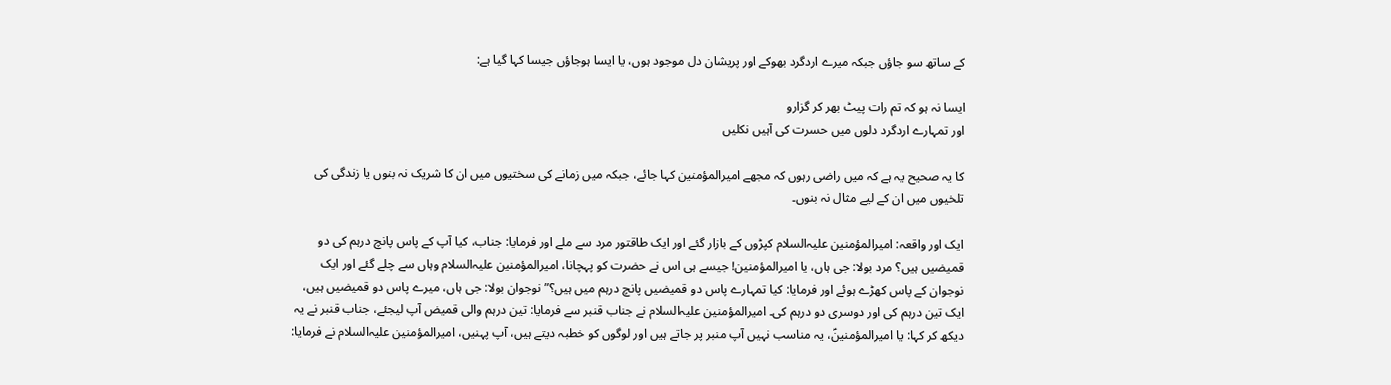کے ساتھ سو جاؤں جبکہ میرے اردگرد بھوکے اور پریشان دل موجود ہوں، یا ایسا ہوجاؤں جیسا کہا گیا ہے:

ایسا نہ ہو کہ تم رات پیٹ بھر کر گزارو
اور تمہارے اردگرد دلوں میں حسرت کی آہیں نکلیں

کا یہ صحیح یہ ہے کہ میں راضی رہوں کہ مجھے امیرالمؤمنین کہا جائے، جبکہ میں زمانے کی سختیوں میں ان کا شریک نہ بنوں یا زندگی کی تلخیوں میں ان کے لیے مثال نہ بنوں۔

ایک اور واقعہ: امیرالمؤمنین علیہ‌السلام کپڑوں کے بازار گئے اور ایک طاقتور مرد سے ملے اور فرمایا: جناب، کیا آپ کے پاس پانچ درہم کی دو قمیضیں ہیں؟ مرد بولا: جی ہاں، یا امیرالمؤمنین! جیسے ہی اس نے حضرت کو پہچانا، امیرالمؤمنین علیہ‌السلام وہاں سے چلے گئے اور ایک نوجوان کے پاس کھڑے ہوئے اور فرمایا: کیا تمہارے پاس دو قمیضیں پانچ درہم میں ہیں؟” نوجوان بولا: جی ہاں، میرے پاس دو قمیضیں ہیں، ایک تین درہم کی اور دوسری دو درہم کی۔ امیرالمؤمنین علیہ‌السلام نے جناب قنبر سے فرمایا: تین درہم والی قمیض آپ لیجئے، جناب قنبر نے یہ دیکھ کر کہا: یا امیرالمؤمنینؑ، یہ مناسب نہیں آپ منبر پر جاتے ہیں اور لوگوں کو خطبہ دیتے ہیں، آپ پہنیں، امیرالمؤمنین علیہ‌السلام نے فرمایا: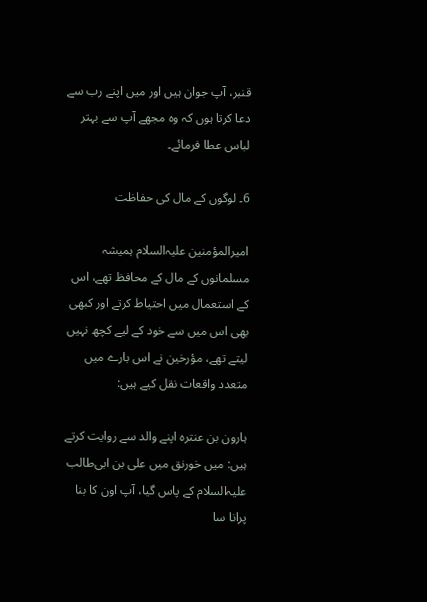قنبر، آپ جوان ہیں اور میں اپنے رب سے دعا کرتا ہوں کہ وہ مجھے آپ سے بہتر لباس عطا فرمائے۔

6۔ لوگوں کے مال کی حفاظت

امیرالمؤمنین علیہ‌السلام ہمیشہ مسلمانوں کے مال کے محافظ تھے، اس کے استعمال میں احتیاط کرتے اور کبھی بھی اس میں سے خود کے لیے کچھ نہیں لیتے تھے، مؤرخین نے اس بارے میں متعدد واقعات نقل کیے ہیں:

ہارون بن عنترہ اپنے والد سے روایت کرتے ہیں: میں خورنق میں علی بن ابی‌طالب علیہ‌السلام کے پاس گیا، آپ اون کا بنا پرانا سا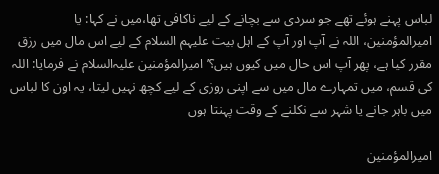لباس پہنے ہوئے تھے جو سردی سے بچانے کے لیے ناکافی تھا،میں نے کہا: یا امیرالمؤمنین، اللہ نے آپ اور آپ کے اہل بیت علیہم السلام کے لیے اس مال میں رزق مقرر کیا ہے، پھر آپ اس حال میں کیوں ہیں؟’ امیرالمؤمنین علیہ‌السلام نے فرمایا: اللہ کی قسم، میں تمہارے مال میں سے اپنی روزی کے لیے کچھ نہیں لیتا، یہ اون کا لباس میں باہر جانے یا شہر سے نکلنے کے وقت پہنتا ہوں

امیرالمؤمنین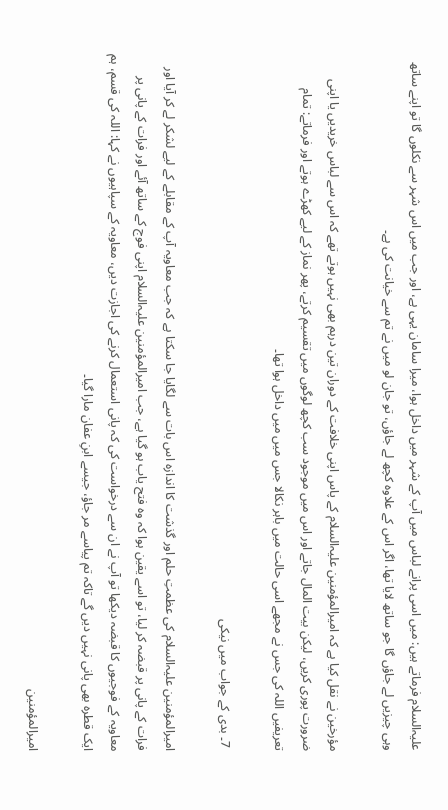علیہ‌السلام فرماتے ہیں: میں اسی پرانے لباس میں آپ کے شہر میں داخل ہوا، میرا سامان یہی ہے، اور جب میں اس شہر سے نکلوں گا تو اپنے ساتھ وہی چیزیں لے جاؤں گا جو ساتھ لایا تھا، اگر اس کے علاوہ کچھ لے جاؤں، تو جان لو میں نے تم سے خیانت کی ہے۔

مؤرخین نے نقل کیا ہے کہ امیرالمؤمنین علیہ‌السلام کے پاس اپنی خلافت کے دوران تین درہم بھی نہیں ہوتے تھے کہ اس سے لباس خریدیں یا اپنی ضرورت پوری کریں، لیکن بیت المال جاتے اور اس میں موجود سب کچھ لوگوں میں تقسیم کرتے، پھر نماز کے لیے کھڑے ہوتے اور فرماتے: تمام تعریفیں اللہ کی جس نے مجھے اسی حالت میں باہر نکالا جس میں میں داخل ہوا تھا۔

 7۔ بدی کے جواب میں نیکی

امیرالمؤمنین علیہ‌السلام کی عظمتِ حلم اور گذشت کا اندازہ اس بات سے لگایا جا سکتا ہے کہ جب معاویہ آپ کے مقابلے کے لیے لشکر لے کر آیا اور فرات کے پانی پر قبضہ کر لیا، تو اسے یقین ہوا کہ وہ فتح یاب ہو گیا ہے، جب امیرالمؤمنین علیہ‌السلام اپنی فوج کے ساتھ آئے اور فرات کے پانی پر معاویہ کے فوجیوں کا قبضہ دیکھا تو آپ نے ان سے درخواست کی کہ پانی استعمال کرنے کی اجازت دیں، معاویہ کے سپاہیوں نے کہا: اللہ کی قسم، ہم ایک قطرہ بھی پانی نہیں دیں گے تاکہ تم پیاسے مر جاؤ، جیسے ابنِ عفان مارا گیا۔

امیرالمؤمنین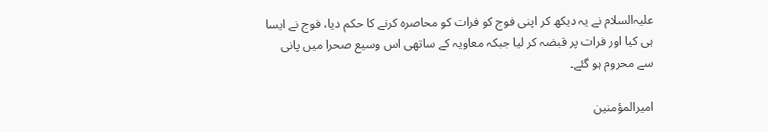علیہ‌السلام نے یہ دیکھ کر اپنی فوج کو فرات کو محاصرہ کرنے کا حکم دیا، فوج نے ایسا  ہی کیا اور فرات پر قبضہ کر لیا جبکہ معاویہ کے ساتھی اس وسیع صحرا میں پانی سے محروم ہو گئے۔

امیرالمؤمنین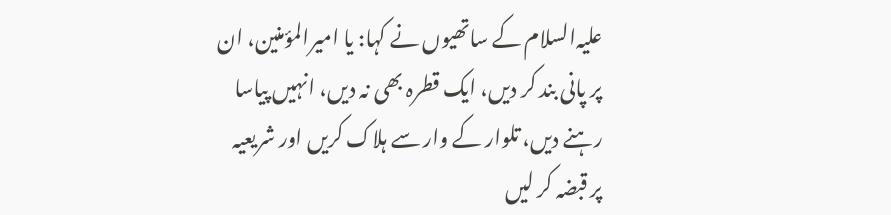علیہ‌السلام کے ساتھیوں نے کہا: یا امیرالمؤمنین، ان پر پانی بند کر دیں، ایک قطرہ بھی نہ دیں، انہیں پیاسا رہنے دیں، تلوار کے وار سے ہلاک کریں اور شریعیہ پر قبضہ کر لیں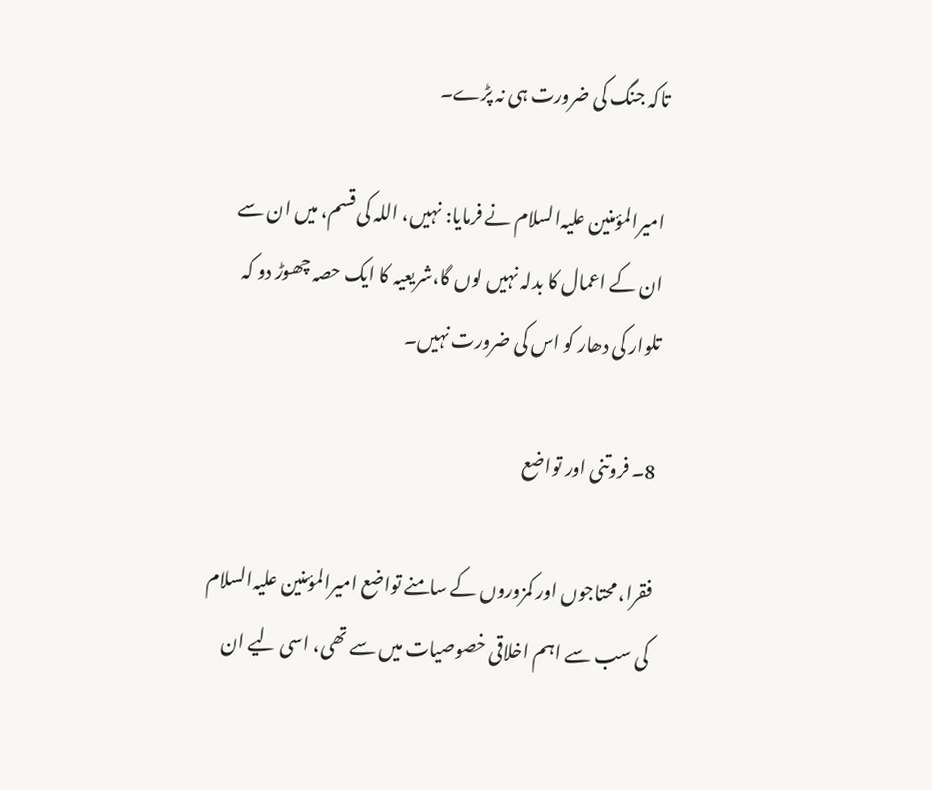تاکہ جنگ کی ضرورت ہی نہ پڑے۔

امیرالمؤمنین علیہ‌السلام نے فرمایا: نہیں، اللہ کی قسم، میں ان سے ان کے اعمال کا بدلہ نہیں لوں گا،شریعیہ کا ایک حصہ چھوڑ دو کہ تلوار کی دھار کو اس کی ضرورت نہیں۔

8۔ فروتنی اور تواضع

فقرا، محتاجوں اور کمزوروں کے سامنے تواضع امیرالمؤمنین علیہ‌السلام کی سب سے اہم اخلاقی خصوصیات میں سے تھی، اسی لیے ان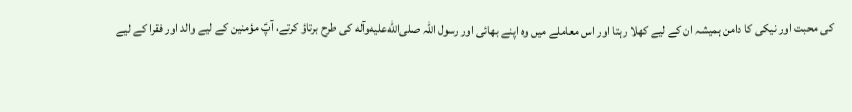کی محبت اور نیکی کا دامن ہمیشہ ان کے لیے کھلا رہتا اور اس معاملے میں وہ اپنے بھائی اور رسول اللہ صلی‌الله‌علیه‌وآله کی طرح برتاؤ کرتے، آپؑ مؤمنین کے لیے والد اور فقرا کے لیے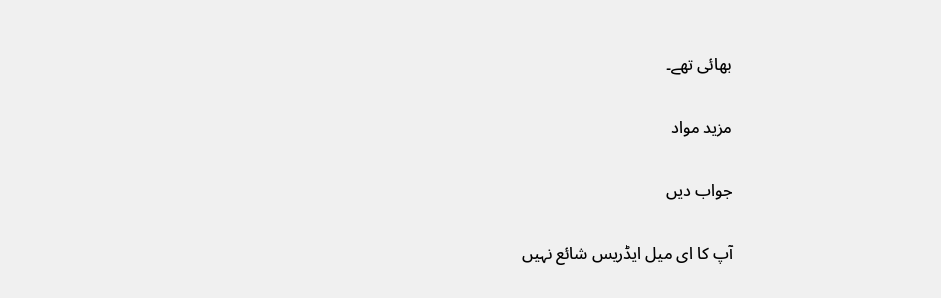بھائی تھے۔

مزید مواد

جواب دیں

آپ کا ای میل ایڈریس شائع نہیں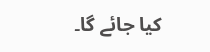کیا جائے گا۔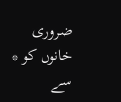ضروری خانوں کو * سے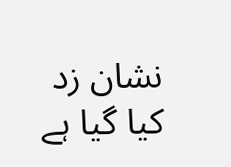نشان زد کیا گیا ہے